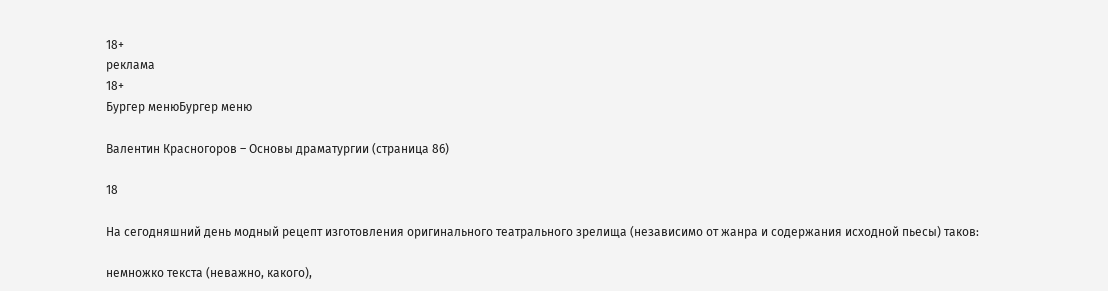18+
реклама
18+
Бургер менюБургер меню

Валентин Красногоров – Основы драматургии (страница 86)

18

На сегодняшний день модный рецепт изготовления оригинального театрального зрелища (независимо от жанра и содержания исходной пьесы) таков:

немножко текста (неважно, какого),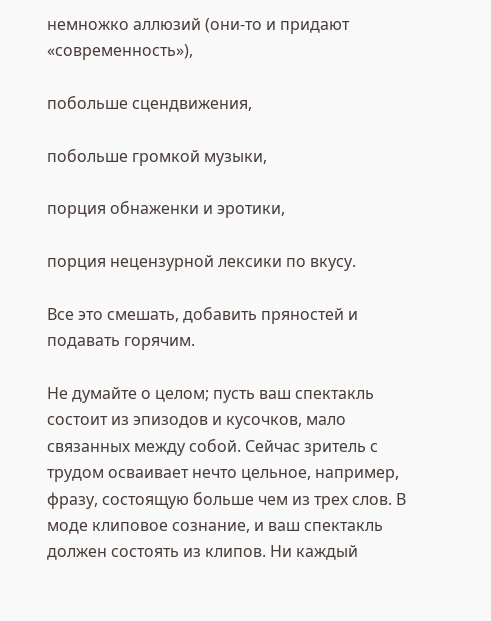немножко аллюзий (они-то и придают «современность»),

побольше сцендвижения,

побольше громкой музыки,

порция обнаженки и эротики,

порция нецензурной лексики по вкусу.

Все это смешать, добавить пряностей и подавать горячим.

Не думайте о целом; пусть ваш спектакль состоит из эпизодов и кусочков, мало связанных между собой. Сейчас зритель с трудом осваивает нечто цельное, например, фразу, состоящую больше чем из трех слов. В моде клиповое сознание, и ваш спектакль должен состоять из клипов. Ни каждый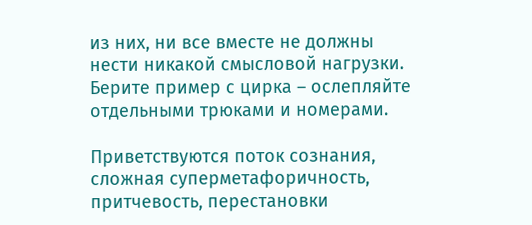из них, ни все вместе не должны нести никакой смысловой нагрузки. Берите пример с цирка – ослепляйте отдельными трюками и номерами.

Приветствуются поток сознания, сложная суперметафоричность, притчевость, перестановки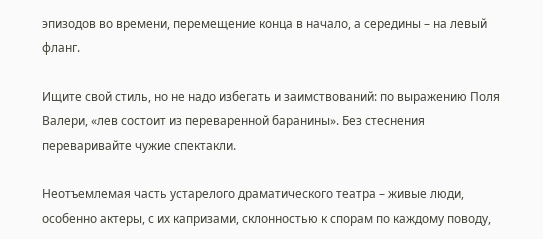эпизодов во времени, перемещение конца в начало, а середины – на левый фланг.

Ищите свой стиль, но не надо избегать и заимствований: по выражению Поля Валери, «лев состоит из переваренной баранины». Без стеснения переваривайте чужие спектакли.

Неотъемлемая часть устарелого драматического театра – живые люди, особенно актеры, с их капризами, склонностью к спорам по каждому поводу,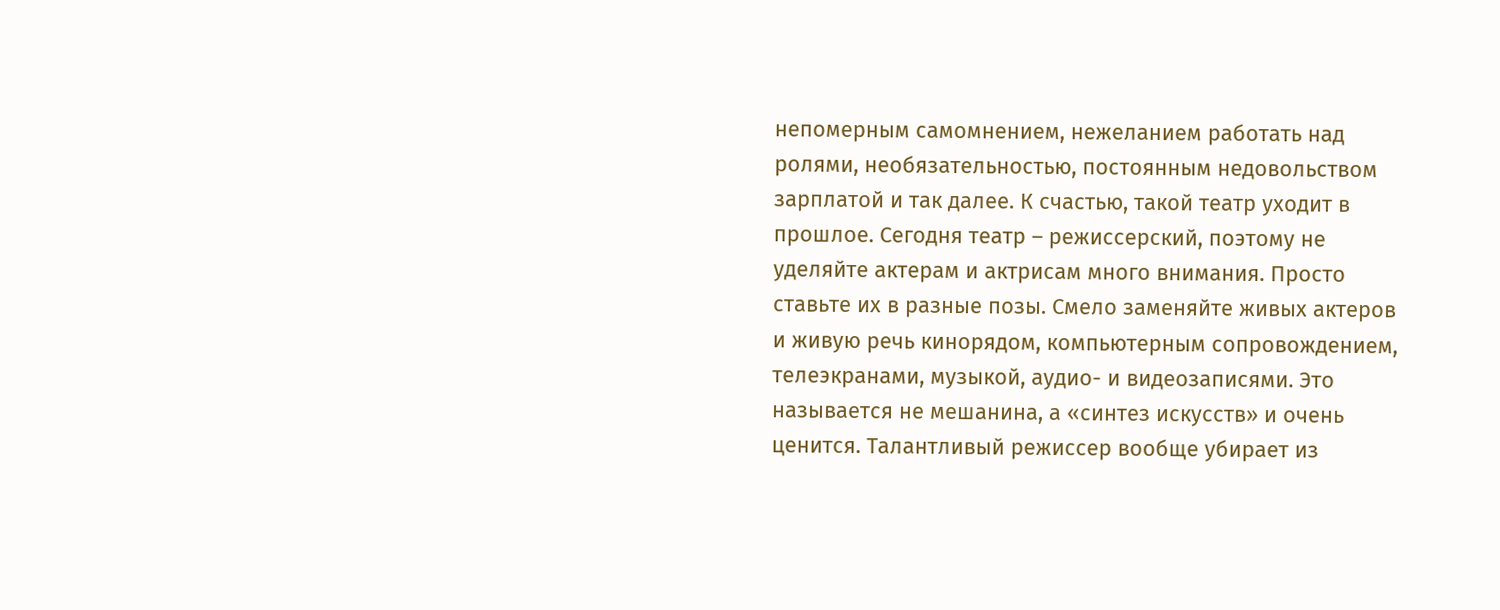непомерным самомнением, нежеланием работать над ролями, необязательностью, постоянным недовольством зарплатой и так далее. К счастью, такой театр уходит в прошлое. Сегодня театр – режиссерский, поэтому не уделяйте актерам и актрисам много внимания. Просто ставьте их в разные позы. Смело заменяйте живых актеров и живую речь кинорядом, компьютерным сопровождением, телеэкранами, музыкой, аудио- и видеозаписями. Это называется не мешанина, а «синтез искусств» и очень ценится. Талантливый режиссер вообще убирает из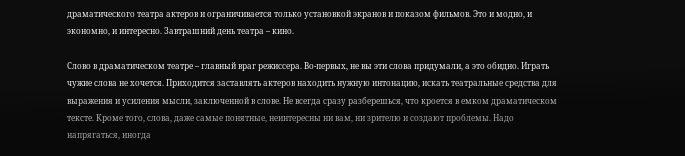драматического театра актеров и ограничивается только установкой экранов и показом фильмов. Это и модно, и экономно, и интересно. Завтрашний день театра – кино.

Слово в драматическом театре – главный враг режиссера. Во-первых, не вы эти слова придумали, а это обидно. Играть чужие слова не хочется. Приходится заставлять актеров находить нужную интонацию, искать театральные средства для выражения и усиления мысли, заключенной в слове. Не всегда сразу разберешься, что кроется в емком драматическом тексте. Кроме того, слова, даже самые понятные, неинтересны ни вам, ни зрителю и создают проблемы. Надо напрягаться, иногда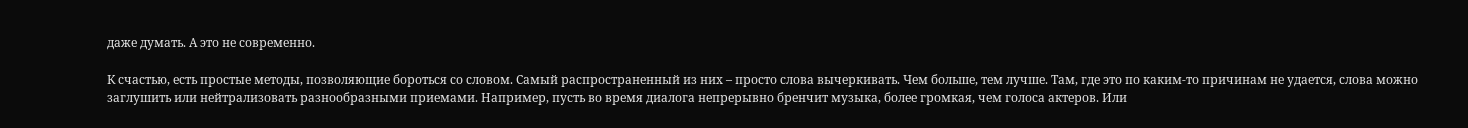даже думать. А это не современно.

К счастью, есть простые методы, позволяющие бороться со словом. Самый распространенный из них – просто слова вычеркивать. Чем больше, тем лучше. Там, где это по каким-то причинам не удается, слова можно заглушить или нейтрализовать разнообразными приемами. Например, пусть во время диалога непрерывно бренчит музыка, более громкая, чем голоса актеров. Или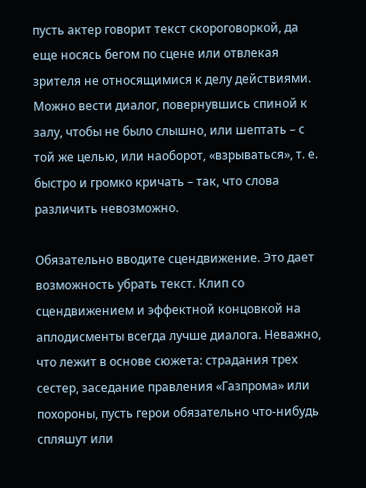пусть актер говорит текст скороговоркой, да еще носясь бегом по сцене или отвлекая зрителя не относящимися к делу действиями. Можно вести диалог, повернувшись спиной к залу, чтобы не было слышно, или шептать – с той же целью, или наоборот, «взрываться», т. е. быстро и громко кричать – так, что слова различить невозможно.

Обязательно вводите сцендвижение. Это дает возможность убрать текст. Клип со сцендвижением и эффектной концовкой на аплодисменты всегда лучше диалога. Неважно, что лежит в основе сюжета: страдания трех сестер, заседание правления «Газпрома» или похороны, пусть герои обязательно что-нибудь спляшут или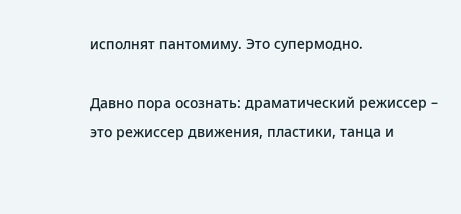исполнят пантомиму. Это супермодно.

Давно пора осознать: драматический режиссер – это режиссер движения, пластики, танца и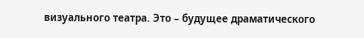визуального театра. Это – будущее драматического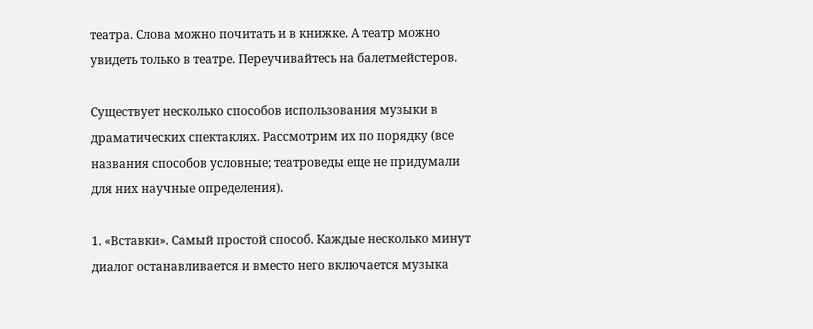театра. Слова можно почитать и в книжке. А театр можно увидеть только в театре. Переучивайтесь на балетмейстеров.

Существует несколько способов использования музыки в драматических спектаклях. Рассмотрим их по порядку (все названия способов условные; театроведы еще не придумали для них научные определения).

1. «Вставки». Самый простой способ. Каждые несколько минут диалог останавливается и вместо него включается музыка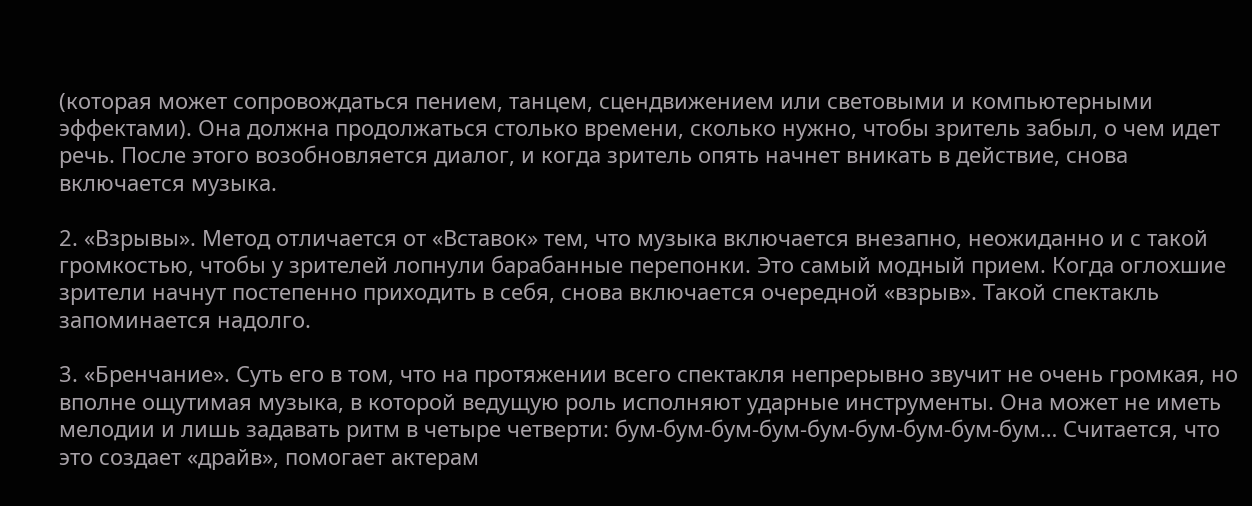(которая может сопровождаться пением, танцем, сцендвижением или световыми и компьютерными эффектами). Она должна продолжаться столько времени, сколько нужно, чтобы зритель забыл, о чем идет речь. После этого возобновляется диалог, и когда зритель опять начнет вникать в действие, снова включается музыка.

2. «Взрывы». Метод отличается от «Вставок» тем, что музыка включается внезапно, неожиданно и с такой громкостью, чтобы у зрителей лопнули барабанные перепонки. Это самый модный прием. Когда оглохшие зрители начнут постепенно приходить в себя, снова включается очередной «взрыв». Такой спектакль запоминается надолго.

3. «Бренчание». Суть его в том, что на протяжении всего спектакля непрерывно звучит не очень громкая, но вполне ощутимая музыка, в которой ведущую роль исполняют ударные инструменты. Она может не иметь мелодии и лишь задавать ритм в четыре четверти: бум-бум-бум-бум-бум-бум-бум-бум-бум… Считается, что это создает «драйв», помогает актерам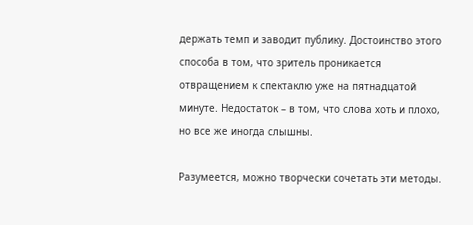держать темп и заводит публику. Достоинство этого способа в том, что зритель проникается отвращением к спектаклю уже на пятнадцатой минуте. Недостаток – в том, что слова хоть и плохо, но все же иногда слышны.

Разумеется, можно творчески сочетать эти методы.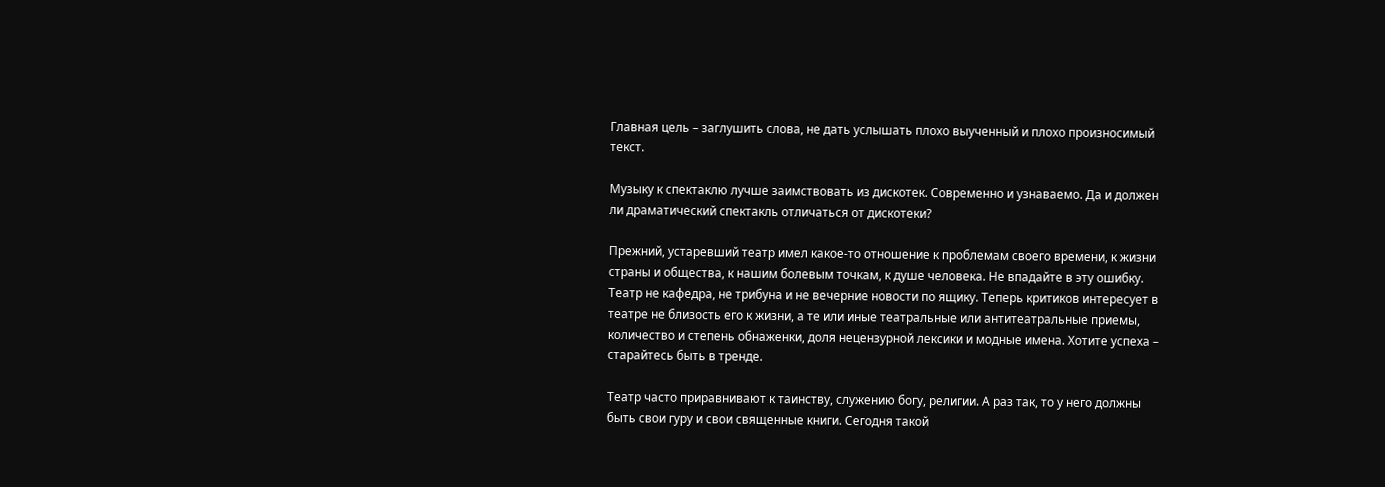Главная цель – заглушить слова, не дать услышать плохо выученный и плохо произносимый текст.

Музыку к спектаклю лучше заимствовать из дискотек. Современно и узнаваемо. Да и должен ли драматический спектакль отличаться от дискотеки?

Прежний, устаревший театр имел какое-то отношение к проблемам своего времени, к жизни страны и общества, к нашим болевым точкам, к душе человека. Не впадайте в эту ошибку. Театр не кафедра, не трибуна и не вечерние новости по ящику. Теперь критиков интересует в театре не близость его к жизни, а те или иные театральные или антитеатральные приемы, количество и степень обнаженки, доля нецензурной лексики и модные имена. Хотите успеха – старайтесь быть в тренде.

Театр часто приравнивают к таинству, служению богу, религии. А раз так, то у него должны быть свои гуру и свои священные книги. Сегодня такой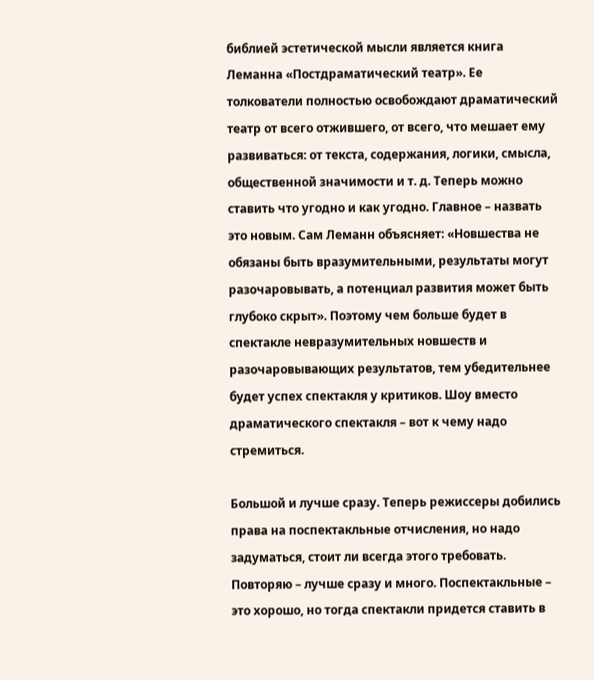библией эстетической мысли является книга Леманна «Постдраматический театр». Ее толкователи полностью освобождают драматический театр от всего отжившего, от всего, что мешает ему развиваться: от текста, содержания, логики, смысла, общественной значимости и т. д. Теперь можно ставить что угодно и как угодно. Главное – назвать это новым. Сам Леманн объясняет: «Новшества не обязаны быть вразумительными, результаты могут разочаровывать, а потенциал развития может быть глубоко скрыт». Поэтому чем больше будет в спектакле невразумительных новшеств и разочаровывающих результатов, тем убедительнее будет успех спектакля у критиков. Шоу вместо драматического спектакля – вот к чему надо стремиться.

Большой и лучше сразу. Теперь режиссеры добились права на поспектакльные отчисления, но надо задуматься, стоит ли всегда этого требовать. Повторяю – лучше сразу и много. Поспектакльные – это хорошо, но тогда спектакли придется ставить в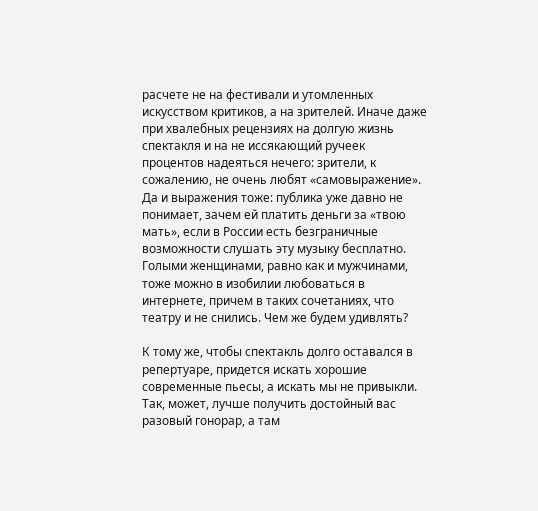расчете не на фестивали и утомленных искусством критиков, а на зрителей. Иначе даже при хвалебных рецензиях на долгую жизнь спектакля и на не иссякающий ручеек процентов надеяться нечего: зрители, к сожалению, не очень любят «самовыражение». Да и выражения тоже: публика уже давно не понимает, зачем ей платить деньги за «твою мать», если в России есть безграничные возможности слушать эту музыку бесплатно. Голыми женщинами, равно как и мужчинами, тоже можно в изобилии любоваться в интернете, причем в таких сочетаниях, что театру и не снились. Чем же будем удивлять?

К тому же, чтобы спектакль долго оставался в репертуаре, придется искать хорошие современные пьесы, а искать мы не привыкли. Так, может, лучше получить достойный вас разовый гонорар, а там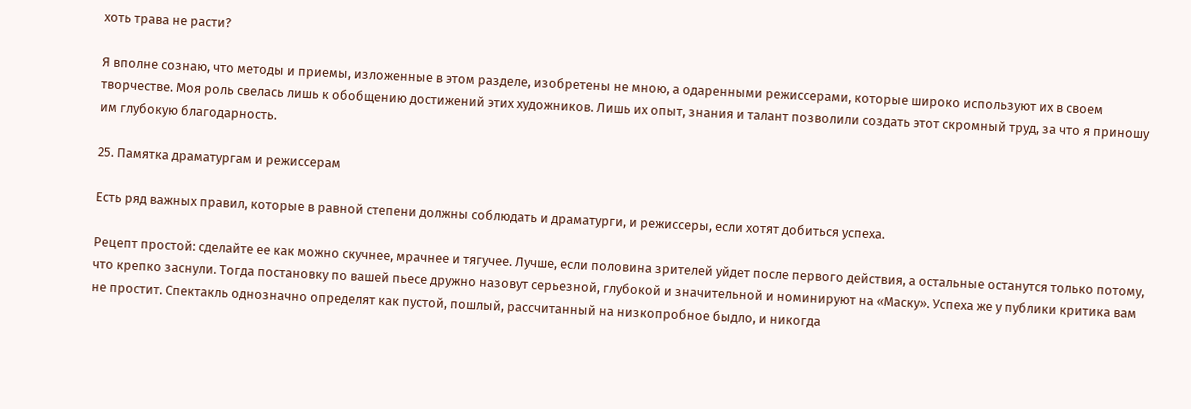хоть трава не расти?

Я вполне сознаю, что методы и приемы, изложенные в этом разделе, изобретены не мною, а одаренными режиссерами, которые широко используют их в своем творчестве. Моя роль свелась лишь к обобщению достижений этих художников. Лишь их опыт, знания и талант позволили создать этот скромный труд, за что я приношу им глубокую благодарность.

25. Памятка драматургам и режиссерам

Есть ряд важных правил, которые в равной степени должны соблюдать и драматурги, и режиссеры, если хотят добиться успеха.

Рецепт простой: сделайте ее как можно скучнее, мрачнее и тягучее. Лучше, если половина зрителей уйдет после первого действия, а остальные останутся только потому, что крепко заснули. Тогда постановку по вашей пьесе дружно назовут серьезной, глубокой и значительной и номинируют на «Маску». Успеха же у публики критика вам не простит. Спектакль однозначно определят как пустой, пошлый, рассчитанный на низкопробное быдло, и никогда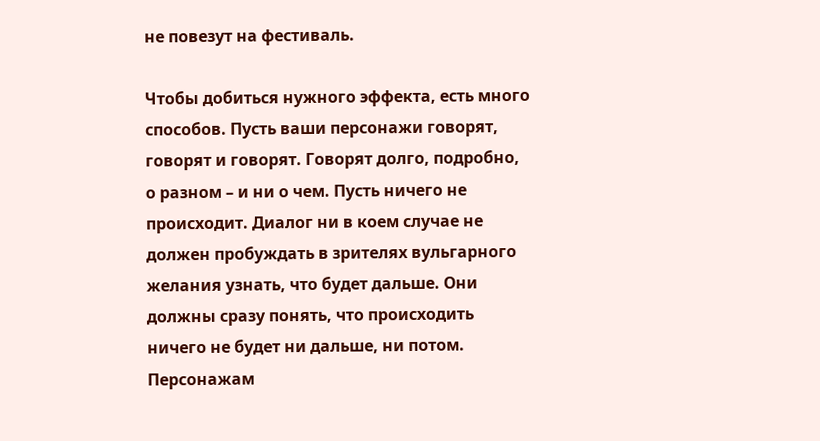не повезут на фестиваль.

Чтобы добиться нужного эффекта, есть много способов. Пусть ваши персонажи говорят, говорят и говорят. Говорят долго, подробно, о разном – и ни о чем. Пусть ничего не происходит. Диалог ни в коем случае не должен пробуждать в зрителях вульгарного желания узнать, что будет дальше. Они должны сразу понять, что происходить ничего не будет ни дальше, ни потом. Персонажам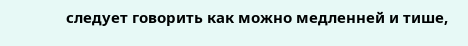следует говорить как можно медленней и тише,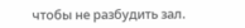чтобы не разбудить зал.